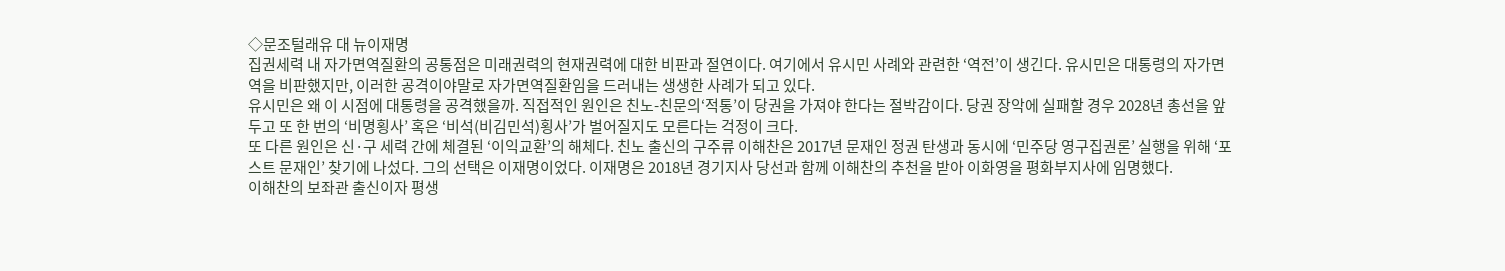◇문조털래유 대 뉴이재명
집권세력 내 자가면역질환의 공통점은 미래권력의 현재권력에 대한 비판과 절연이다. 여기에서 유시민 사례와 관련한 ‘역전’이 생긴다. 유시민은 대통령의 자가면역을 비판했지만, 이러한 공격이야말로 자가면역질환임을 드러내는 생생한 사례가 되고 있다.
유시민은 왜 이 시점에 대통령을 공격했을까. 직접적인 원인은 친노-친문의‘적통’이 당권을 가져야 한다는 절박감이다. 당권 장악에 실패할 경우 2028년 총선을 앞두고 또 한 번의 ‘비명횡사’ 혹은 ‘비석(비김민석)횡사’가 벌어질지도 모른다는 걱정이 크다.
또 다른 원인은 신·구 세력 간에 체결된 ‘이익교환’의 해체다. 친노 출신의 구주류 이해찬은 2017년 문재인 정권 탄생과 동시에 ‘민주당 영구집권론’ 실행을 위해 ‘포스트 문재인’ 찾기에 나섰다. 그의 선택은 이재명이었다. 이재명은 2018년 경기지사 당선과 함께 이해찬의 추천을 받아 이화영을 평화부지사에 임명했다.
이해찬의 보좌관 출신이자 평생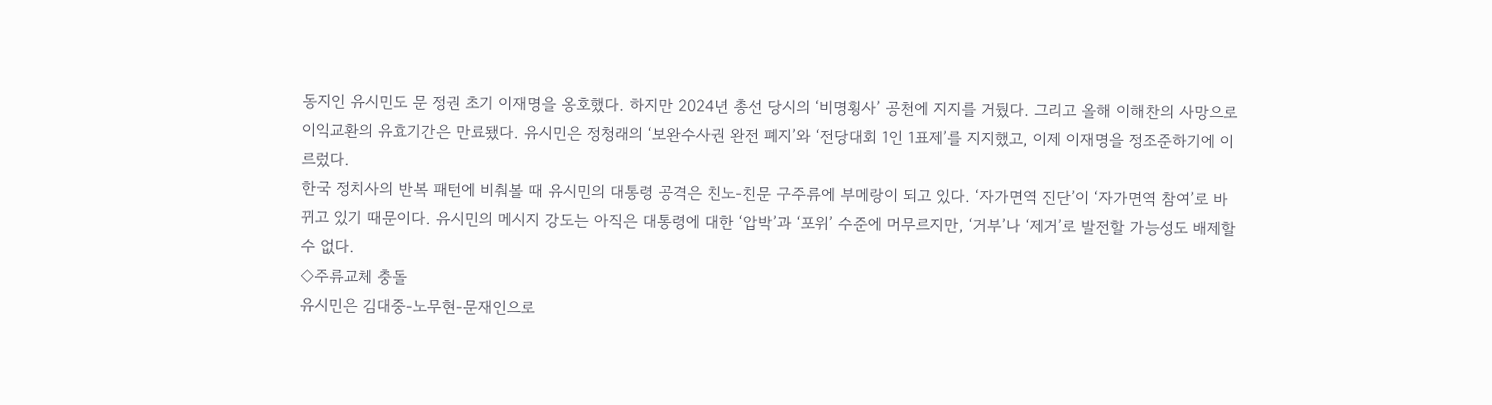동지인 유시민도 문 정권 초기 이재명을 옹호했다. 하지만 2024년 총선 당시의 ‘비명횡사’ 공천에 지지를 거뒀다. 그리고 올해 이해찬의 사망으로 이익교환의 유효기간은 만료됐다. 유시민은 정청래의 ‘보완수사권 완전 폐지’와 ‘전당대회 1인 1표제’를 지지했고, 이제 이재명을 정조준하기에 이르렀다.
한국 정치사의 반복 패턴에 비춰볼 때 유시민의 대통령 공격은 친노-친문 구주류에 부메랑이 되고 있다. ‘자가면역 진단’이 ‘자가면역 참여’로 바뀌고 있기 때문이다. 유시민의 메시지 강도는 아직은 대통령에 대한 ‘압박’과 ‘포위’ 수준에 머무르지만, ‘거부’나 ‘제거’로 발전할 가능성도 배제할 수 없다.
◇주류교체 충돌
유시민은 김대중-노무현-문재인으로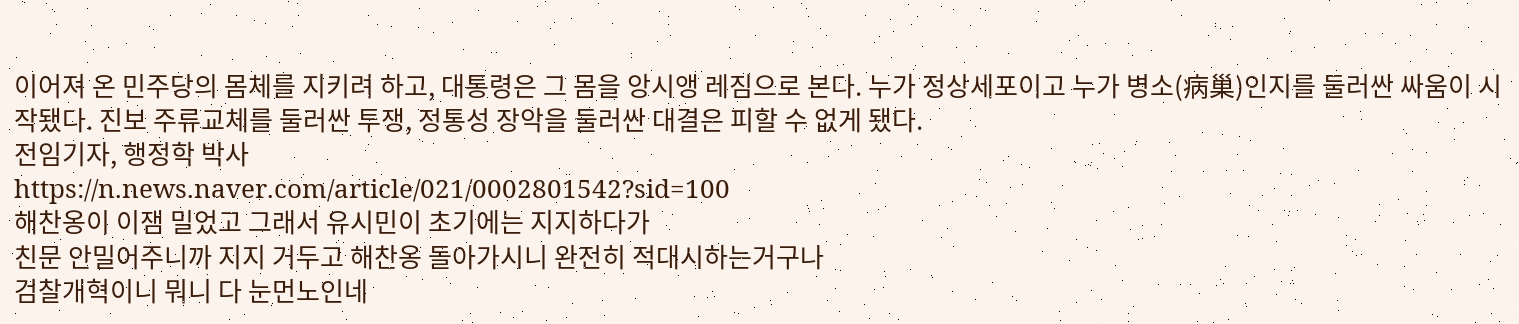이어져 온 민주당의 몸체를 지키려 하고, 대통령은 그 몸을 앙시앵 레짐으로 본다. 누가 정상세포이고 누가 병소(病巢)인지를 둘러싼 싸움이 시작됐다. 진보 주류교체를 둘러싼 투쟁, 정통성 장악을 둘러싼 대결은 피할 수 없게 됐다.
전임기자, 행정학 박사
https://n.news.naver.com/article/021/0002801542?sid=100
해찬옹이 이잼 밀었고 그래서 유시민이 초기에는 지지하다가
친문 안밀어주니까 지지 거두고 해찬옹 돌아가시니 완전히 적대시하는거구나
검찰개혁이니 뭐니 다 눈먼노인네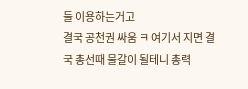들 이용하는거고
결국 공천권 싸움 ㅋ 여기서 지면 결국 총선때 물갈이 될테니 총력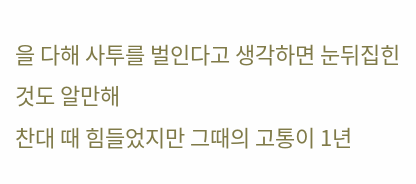을 다해 사투를 벌인다고 생각하면 눈뒤집힌것도 알만해
찬대 때 힘들었지만 그때의 고통이 1년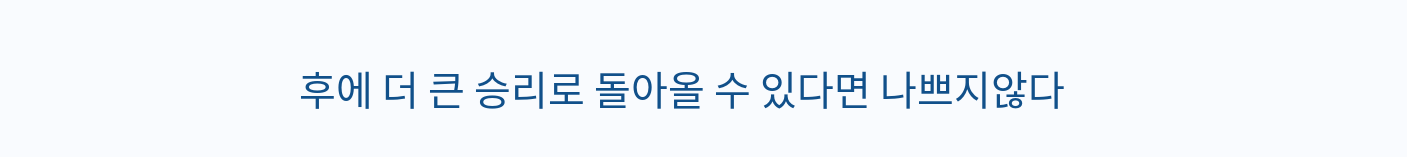후에 더 큰 승리로 돌아올 수 있다면 나쁘지않다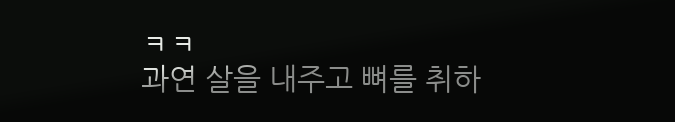ㅋㅋ
과연 살을 내주고 뼈를 취하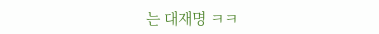는 대재명 ㅋㅋ